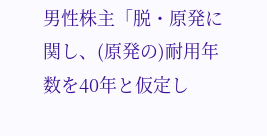男性株主「脱・原発に関し、(原発の)耐用年数を40年と仮定し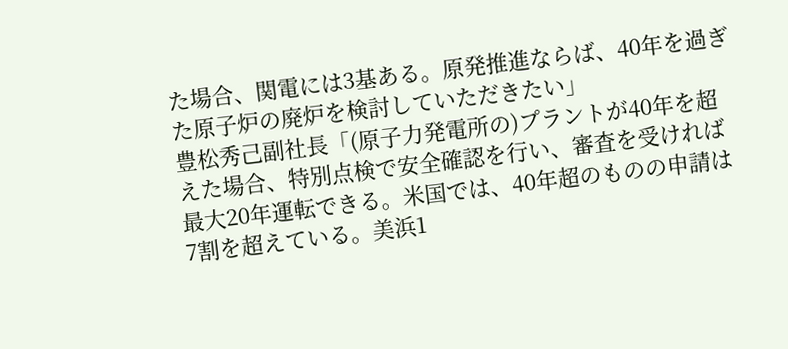た場合、関電には3基ある。原発推進ならば、40年を過ぎた原子炉の廃炉を検討していただきたい」
豊松秀己副社長「(原子力発電所の)プラントが40年を超えた場合、特別点検で安全確認を行い、審査を受ければ最大20年運転できる。米国では、40年超のものの申請は7割を超えている。美浜1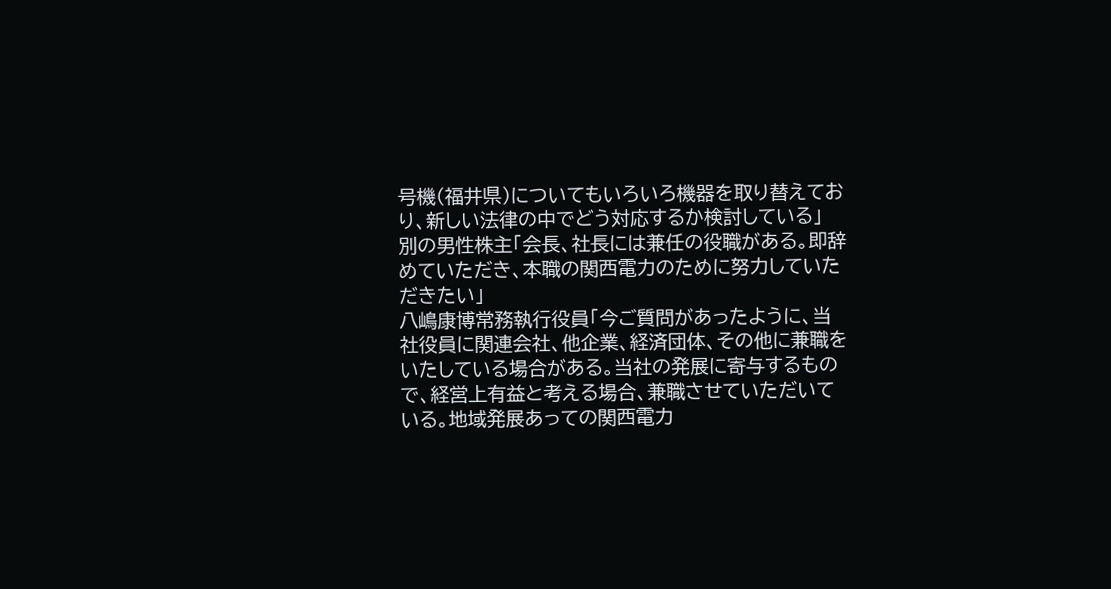号機(福井県)についてもいろいろ機器を取り替えており、新しい法律の中でどう対応するか検討している」
別の男性株主「会長、社長には兼任の役職がある。即辞めていただき、本職の関西電力のために努力していただきたい」
八嶋康博常務執行役員「今ご質問があったように、当社役員に関連会社、他企業、経済団体、その他に兼職をいたしている場合がある。当社の発展に寄与するもので、経営上有益と考える場合、兼職させていただいている。地域発展あっての関西電力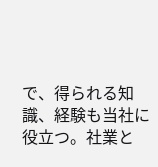で、得られる知識、経験も当社に役立つ。社業と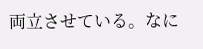両立させている。なに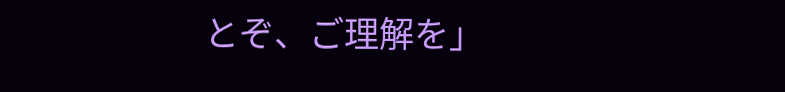とぞ、ご理解を」